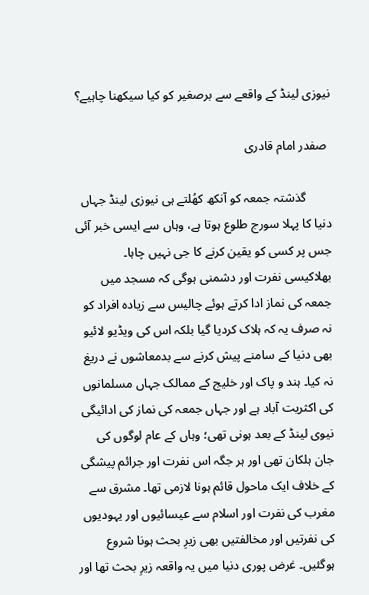نیوزی لینڈ کے واقعے سے برصغیر کو کیا سیکھنا چاہیے؟

 صفدر امام قادری

        گذشتہ جمعہ کو آنکھ کھُلتے ہی نیوزی لینڈ جہاں دنیا کا پہلا سورج طلوع ہوتا ہے، وہاں سے ایسی خبر آئی جس پر کسی کو یقین کرنے کا جی نہیں چاہا۔ بھلاکیسی نفرت اور دشمنی ہوگی کہ مسجد میں جمعہ کی نماز ادا کرتے ہوئے چالیس سے زیادہ افراد کو نہ صرف یہ کہ ہلاک کردیا گیا بلکہ اس کی ویڈیو لائیو بھی دنیا کے سامنے پیش کرنے سے بدمعاشوں نے دریغ نہ کیا۔ ہند و پاک اور خلیج کے ممالک جہاں مسلمانوں کی اکثریت آباد ہے اور جہاں جمعہ کی نماز کی ادائیگی نیوی لینڈ کے بعد ہونی تھی؛ وہاں کے عام لوگوں کی جان ہلکان تھی اور ہر جگہ اس نفرت اور جرائم پیشگی کے خلاف ایک ماحول قائم ہونا لازمی تھا۔ مشرق سے مغرب کی نفرت اور اسلام سے عیسائیوں اور یہودیوں کی نفرتیں اور مخالفتیں بھی زیرِ بحث ہونا شروع ہوگئیں۔ غرض پوری دنیا میں یہ واقعہ زیرِ بحث تھا اور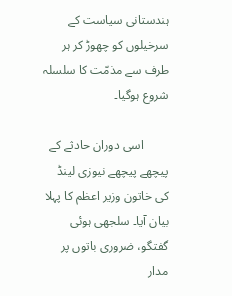ہندستانی سیاست کے سرخیلوں کو چھوڑ کر ہر طرف سے مذمّت کا سلسلہ شروع ہوگیا۔

        اسی دوران حادثے کے پیچھے پیچھے نیوزی لینڈ کی خاتون وزیر اعظم کا پہلا بیان آیا۔ سلجھی ہوئی گفتگو، ضروری باتوں پر مدار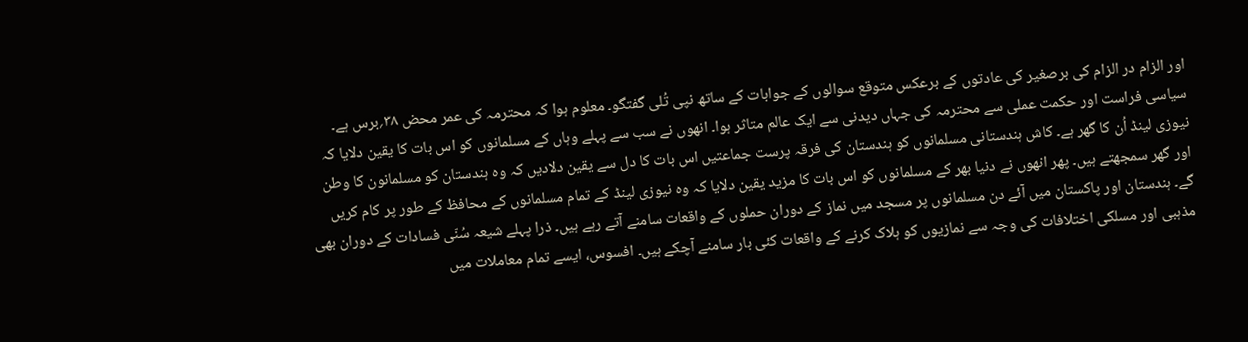اور الزام در الزام کی برصغیر کی عادتوں کے برعکس متوقع سوالوں کے جوابات کے ساتھ نپی تُلی گفتگو۔ معلوم ہوا کہ محترمہ کی عمر محض ۳۸؍برس ہے۔ سیاسی فراست اور حکمت عملی سے محترمہ کی جہاں دیدنی سے ایک عالم متاثر ہوا۔ انھوں نے سب سے پہلے وہاں کے مسلمانوں کو اس بات کا یقین دلایا کہ نیوزی لینڈ اُن کا گھر ہے۔ کاش ہندستانی مسلمانوں کو ہندستان کی فرقہ پرست جماعتیں اس بات کا دل سے یقین دلادیں کہ وہ ہندستان کو مسلمانون کا وطن اور گھر سمجھتے ہیں۔ پھر انھوں نے دنیا بھر کے مسلمانوں کو اس بات کا مزید یقین دلایا کہ وہ نیوزی لینڈ کے تمام مسلمانوں کے محافظ کے طور پر کام کریں گے۔ ہندستان اور پاکستان میں آئے دن مسلمانوں پر مسجد میں نماز کے دوران حملوں کے واقعات سامنے آتے رہے ہیں۔ ذرا پہلے شیعہ سُنّی فسادات کے دوران بھی مذہبی اور مسلکی اختلافات کی وجہ سے نمازیوں کو ہلاک کرنے کے واقعات کئی بار سامنے آچکے ہیں۔ افسوس، ایسے تمام معاملات میں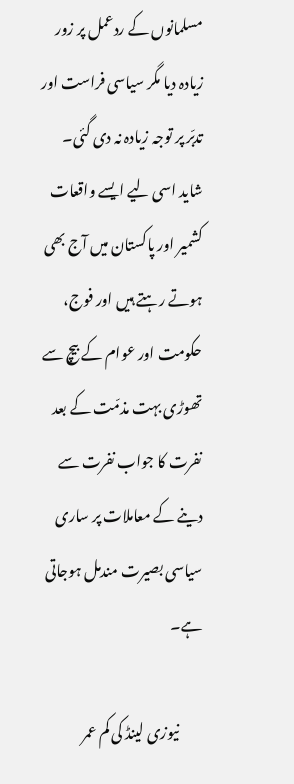مسلمانوں کے ردعمل پر زور زیادہ دیا مگر سیاسی فراست اور تدبّر پر توجہ زیادہ نہ دی گئی۔ شاید اسی لیے ایسے واقعات کشمیر اور پاکستان میں آج بھی ہوتے رہتے ہیں اور فوج، حکومت اور عوام کے بیچ سے تھوڑی بہت مذمّت کے بعد نفرت کا جواب نفرت سے دینے کے معاملات پر ساری سیاسی بصیرت مندمل ہوجاتی ہے۔

        نیوزی لینڈ کی کم عمر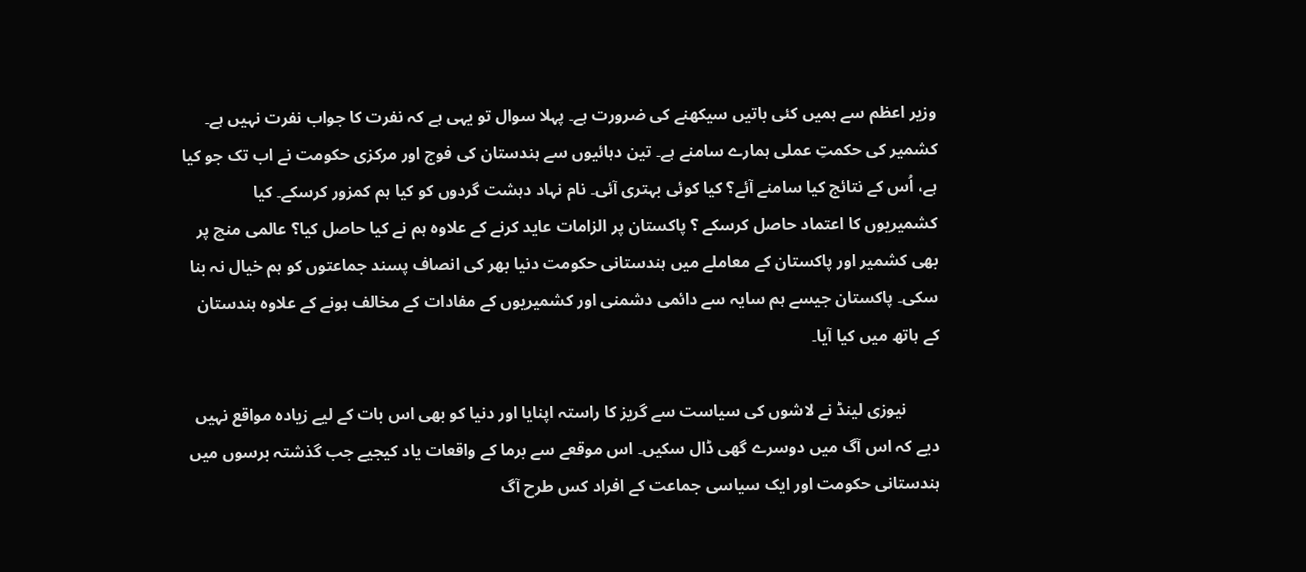وزیر اعظم سے ہمیں کئی باتیں سیکھنے کی ضرورت ہے۔ پہلا سوال تو یہی ہے کہ نفرت کا جواب نفرت نہیں ہے۔ کشمیر کی حکمتِ عملی ہمارے سامنے ہے۔ تین دہائیوں سے ہندستان کی فوج اور مرکزی حکومت نے اب تک جو کیا ہے، اُس کے نتائج کیا سامنے آئے؟ کیا کوئی بہتری آئی۔ نام نہاد دہشت گردوں کو کیا ہم کمزور کرسکے۔ کیا کشمیریوں کا اعتماد حاصل کرسکے ؟ پاکستان پر الزامات عاید کرنے کے علاوہ ہم نے کیا حاصل کیا؟ عالمی منچ پر بھی کشمیر اور پاکستان کے معاملے میں ہندستانی حکومت دنیا بھر کی انصاف پسند جماعتوں کو ہم خیال نہ بنا سکی۔ پاکستان جیسے ہم سایہ سے دائمی دشمنی اور کشمیریوں کے مفادات کے مخالف ہونے کے علاوہ ہندستان کے ہاتھ میں کیا آیا۔

        نیوزی لینڈ نے لاشوں کی سیاست سے گریز کا راستہ اپنایا اور دنیا کو بھی اس بات کے لیے زیادہ مواقع نہیں دیے کہ اس آگ میں دوسرے گھی ڈال سکیں۔ اس موقعے سے برما کے واقعات یاد کیجیے جب گذشتہ برسوں میں ہندستانی حکومت اور ایک سیاسی جماعت کے افراد کس طرح آگ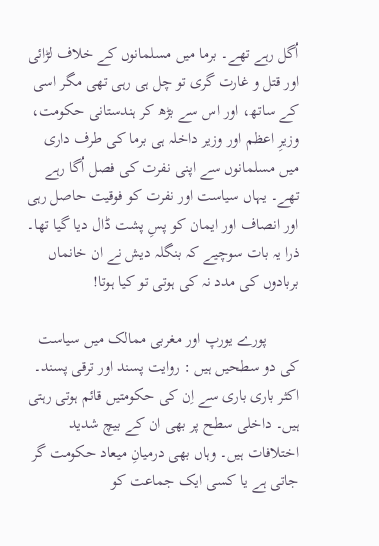اُگل رہے تھے۔ برما میں مسلمانوں کے خلاف لڑائی اور قتل و غارت گری تو چل ہی رہی تھی مگر اسی کے ساتھ، اور اس سے بڑھ کر ہندستانی حکومت، وزیرِ اعظم اور وزیر داخلہ ہی برما کی طرف داری میں مسلمانوں سے اپنی نفرت کی فصل اُگا رہے تھے۔ یہاں سیاست اور نفرت کو فوقیت حاصل رہی اور انصاف اور ایمان کو پسِ پشت ڈال دیا گیا تھا۔ ذرا یہ بات سوچیے کہ بنگلہ دیش نے ان خانماں بربادوں کی مدد نہ کی ہوتی تو کیا ہوتا!

        پورے یورپ اور مغربی ممالک میں سیاست کی دو سطحیں ہیں : روایت پسند اور ترقی پسند۔ اکثر باری باری سے اِن کی حکومتیں قائم ہوتی رہتی ہیں۔ داخلی سطح پر بھی ان کے بیچ شدید اختلافات ہیں۔ وہاں بھی درمیانِ میعاد حکومت گر جاتی ہے یا کسی ایک جماعت کو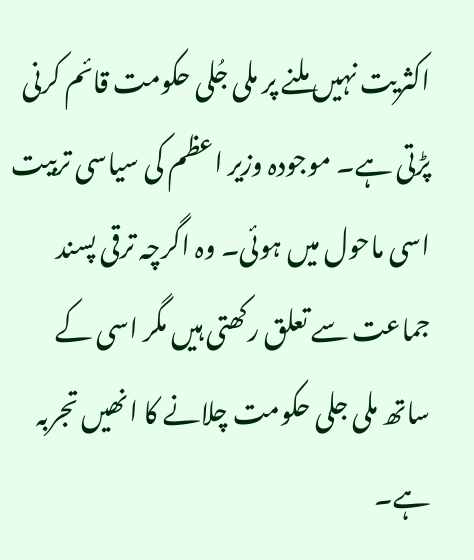اکثریت نہیں ملنے پر ملی جُلی حکومت قائم کرنی پڑتی ہے۔ موجودہ وزیر اعظم کی سیاسی تربیت اسی ماحول میں ہوئی۔ وہ اگرچہ ترقی پسند جماعت سے تعلق رکھتی ہیں مگر اسی کے ساتھ ملی جلی حکومت چلانے کا انھیں تجربہ ہے۔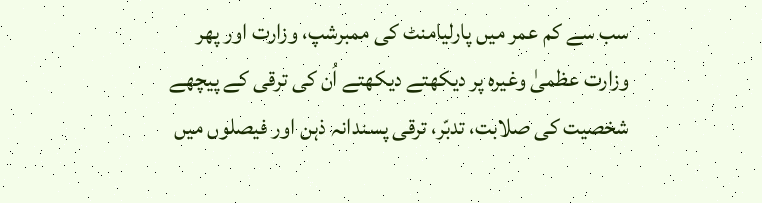سب سے کم عمر میں پارلیامنٹ کی ممبرشپ، وزارت اور پھر وزارت عظمیٰ وغیرہ پر دیکھتے دیکھتے اُن کی ترقی کے پیچھے شخصیت کی صلابت، تدبّر، ترقی پسندانہ ذہن اور فیصلوں میں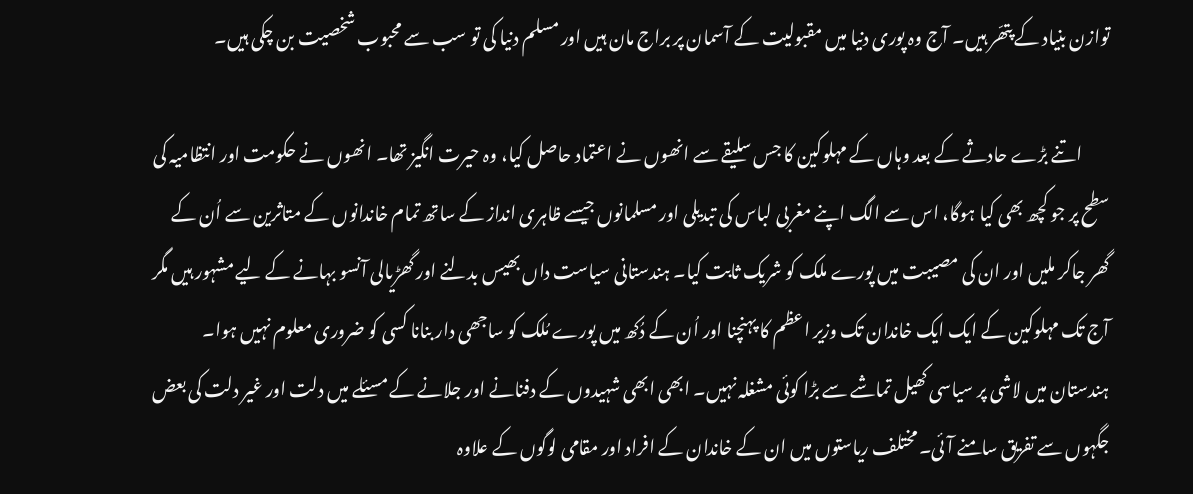توازن بنیاد کے پتھّر ہیں۔ آج وہ پوری دنیا میں مقبولیت کے آسمان پر براج مان ہیں اور مسلم دنیا کی تو سب سے محبوب شخصیت بن چکی ہیں۔

        اتنے بڑے حادثے کے بعد وہاں کے مہلوکین کا جس سلیقے سے انھوں نے اعتماد حاصل کیا، وہ حیرت انگیز تھا۔ انھوں نے حکومت اور انتظامیہ کی سطح پر جو کچھ بھی کیا ہوگا، اس سے الگ اپنے مغربی لباس کی تبدیلی اور مسلمانوں جیسے ظاہری انداز کے ساتھ تمام خاندانوں کے متاثرین سے اُن کے گھر جاکر ملیں اور ان کی مصیبت میں پورے ملک کو شریک ثابت کیا۔ ہندستانی سیاست داں بھیس بدلنے اور گھڑیالی آنسو بہانے کے لیے مشہور ہیں مگر آج تک مہلوکین کے ایک ایک خاندان تک وزیر اعظم کا پہنچنا اور اُن کے دُکھ میں پورے مُلک کو ساجھی دار بنانا کسی کو ضروری معلوم نہیں ہوا۔ ہندستان میں لاشی پر سیاسی کھیل تماشے سے بڑا کوئی مشغلہ نہیں۔ ابھی ابھی شہیدوں کے دفنانے اور جلانے کے مسئلے میں دلت اور غیر دلت کی بعض جگہوں سے تفریق سامنے آئی۔ مختلف ریاستوں میں ان کے خاندان کے افراد اور مقامی لوگوں کے علاوہ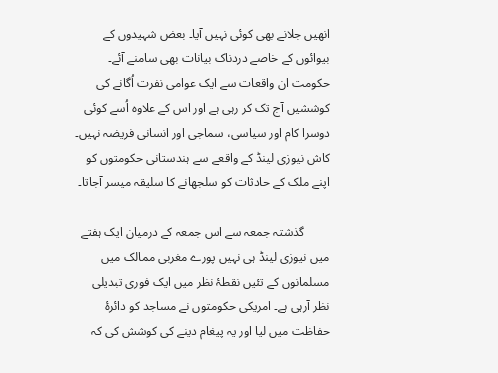انھیں جلانے بھی کوئی نہیں آیا۔ بعض شہیدوں کے بیوائوں کے خاصے دردناک بیانات بھی سامنے آئے۔ حکومت ان واقعات سے ایک عوامی نفرت اُگانے کی کوششیں آج تک کر رہی ہے اور اس کے علاوہ اُسے کوئی دوسرا کام اور سیاسی، سماجی اور انسانی فریضہ نہیں۔ کاش نیوزی لینڈ کے واقعے سے ہندستانی حکومتوں کو اپنے ملک کے حادثات کو سلجھانے کا سلیقہ میسر آجاتا۔

        گذشتہ جمعہ سے اس جمعہ کے درمیان ایک ہفتے میں نیوزی لینڈ ہی نہیں پورے مغربی ممالک میں مسلمانوں کے تئیں نقطۂ نظر میں ایک فوری تبدیلی نظر آرہی ہے۔ امریکی حکومتوں نے مساجد کو دائرۂ حفاظت میں لیا اور یہ پیغام دینے کی کوشش کی کہ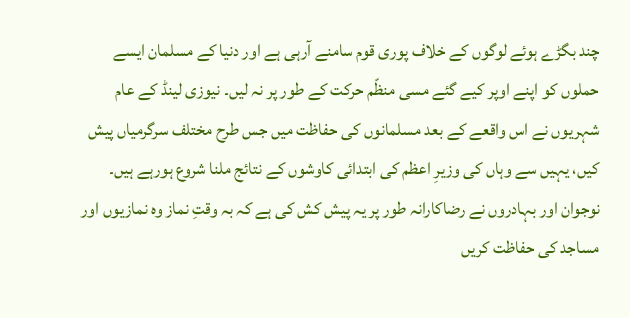چند بگڑے ہوئے لوگوں کے خلاف پوری قوم سامنے آرہی ہے اور دنیا کے مسلمان ایسے حملوں کو اپنے اوپر کیے گئے مسی منظّم حرکت کے طور پر نہ لیں۔ نیوزی لینڈ کے عام شہریوں نے اس واقعے کے بعد مسلمانوں کی حفاظت میں جس طرح مختلف سرگرمیاں پیش کیں، یہیں سے وہاں کی وزیرِ اعظم کی ابتدائی کاوشوں کے نتائج ملنا شروع ہورہے ہیں۔ نوجوان اور بہادروں نے رضاکارانہ طور پر یہ پیش کش کی ہے کہ بہ وقتِ نماز وہ نمازیوں اور مساجد کی حفاظت کریں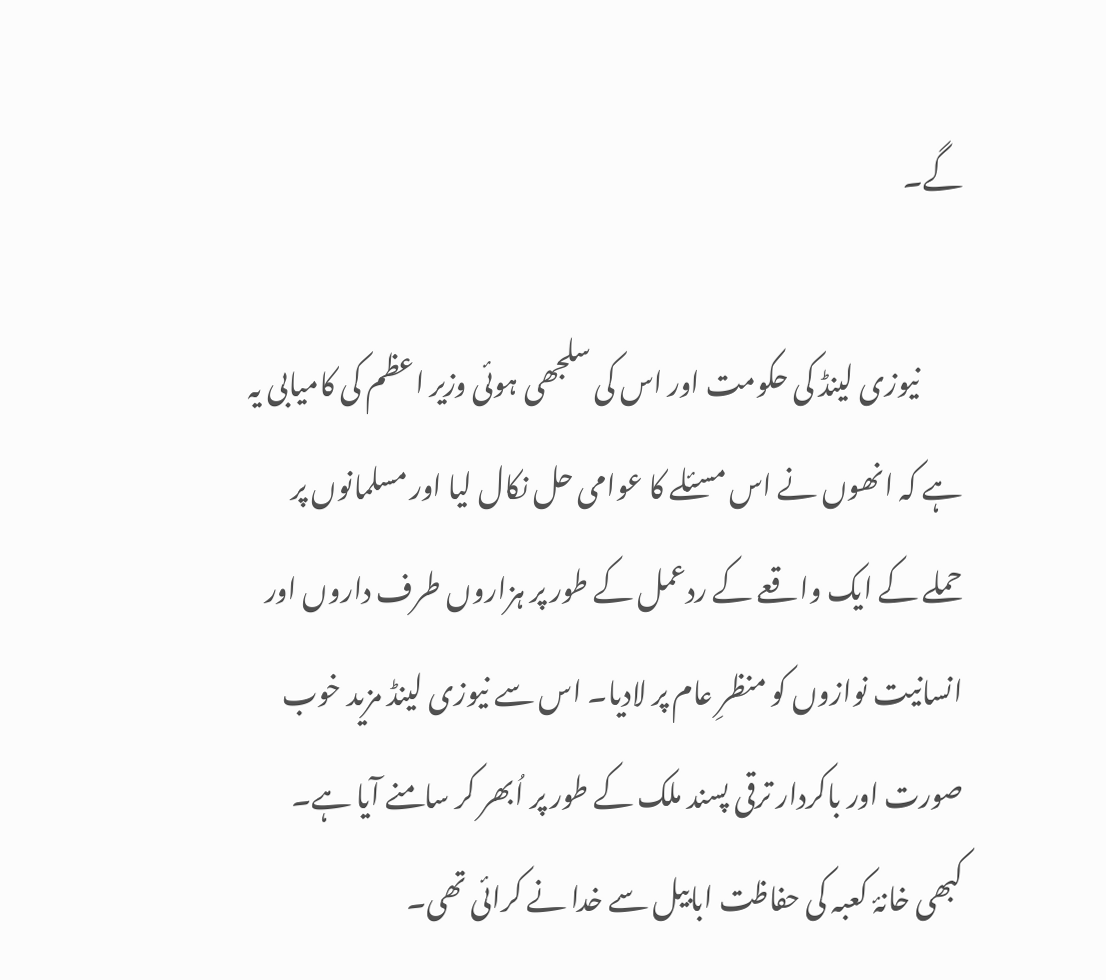گے۔

        نیوزی لینڈ کی حکومت اور اس کی سلجھی ہوئی وزیر اعظم کی کامیابی یہ ہے کہ انھوں نے اس مسئلے کا عوامی حل نکال لیا اور مسلمانوں پر حملے کے ایک واقعے کے ردعمل کے طور پر ہزاروں طرف داروں اور انسانیت نوازوں کو منظرِ عام پر لادیا۔ اس سے نیوزی لینڈ مزید خوب صورت اور باکردار ترقی پسند ملک کے طور پر اُبھر کر سامنے آیا ہے۔ کبھی خانۂ کعبہ کی حفاظت ابابیل سے خدا نے کرائی تھی۔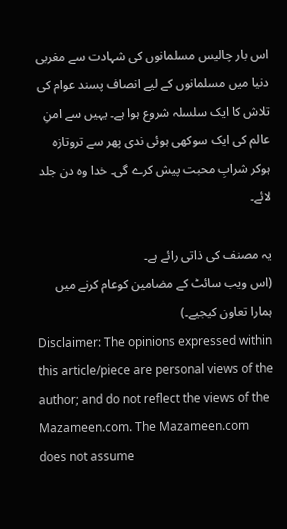اس بار چالیس مسلمانوں کی شہادت سے مغربی دنیا میں مسلمانوں کے لیے انصاف پسند عوام کی تلاش کا ایک سلسلہ شروع ہوا ہے۔ یہیں سے امنِ عالم کی ایک سوکھی ہوئی ندی پھر سے تروتازہ ہوکر شرابِ محبت پیش کرے گی۔ خدا وہ دن جلد لائے۔

یہ مصنف کی ذاتی رائے ہے۔
(اس ویب سائٹ کے مضامین کوعام کرنے میں ہمارا تعاون کیجیے۔)
Disclaimer: The opinions expressed within this article/piece are personal views of the author; and do not reflect the views of the Mazameen.com. The Mazameen.com does not assume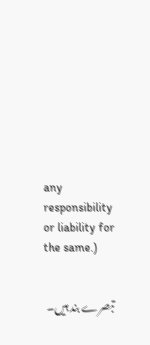any responsibility or liability for the same.)


تبصرے بند ہیں۔